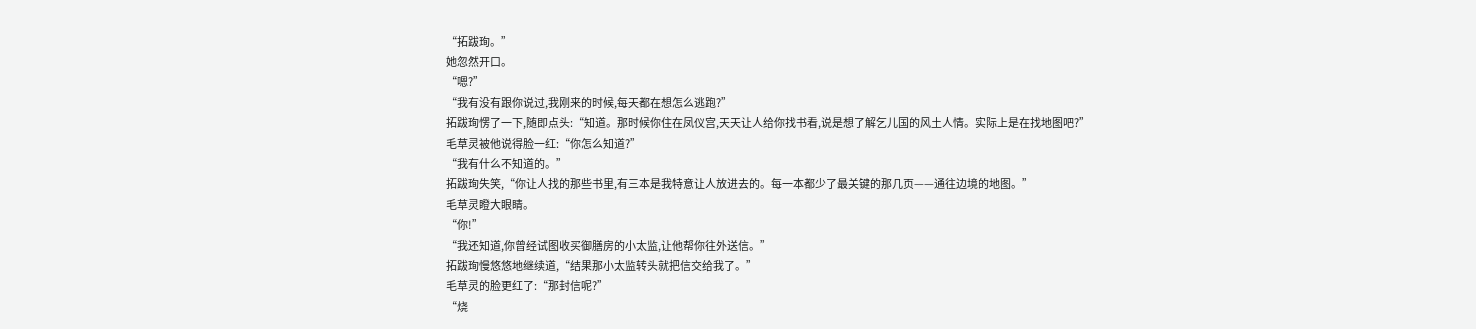“拓跋珣。”
她忽然开口。
“嗯?”
“我有没有跟你说过,我刚来的时候,每天都在想怎么逃跑?”
拓跋珣愣了一下,随即点头:“知道。那时候你住在凤仪宫,天天让人给你找书看,说是想了解乞儿国的风土人情。实际上是在找地图吧?”
毛草灵被他说得脸一红:“你怎么知道?”
“我有什么不知道的。”
拓跋珣失笑,“你让人找的那些书里,有三本是我特意让人放进去的。每一本都少了最关键的那几页——通往边境的地图。”
毛草灵瞪大眼睛。
“你!”
“我还知道,你曾经试图收买御膳房的小太监,让他帮你往外送信。”
拓跋珣慢悠悠地继续道,“结果那小太监转头就把信交给我了。”
毛草灵的脸更红了:“那封信呢?”
“烧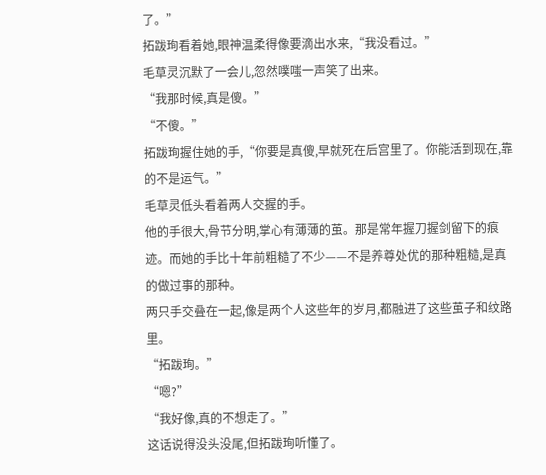了。”
拓跋珣看着她,眼神温柔得像要滴出水来,“我没看过。”
毛草灵沉默了一会儿,忽然噗嗤一声笑了出来。
“我那时候,真是傻。”
“不傻。”
拓跋珣握住她的手,“你要是真傻,早就死在后宫里了。你能活到现在,靠的不是运气。”
毛草灵低头看着两人交握的手。
他的手很大,骨节分明,掌心有薄薄的茧。那是常年握刀握剑留下的痕迹。而她的手比十年前粗糙了不少——不是养尊处优的那种粗糙,是真的做过事的那种。
两只手交叠在一起,像是两个人这些年的岁月,都融进了这些茧子和纹路里。
“拓跋珣。”
“嗯?”
“我好像,真的不想走了。”
这话说得没头没尾,但拓跋珣听懂了。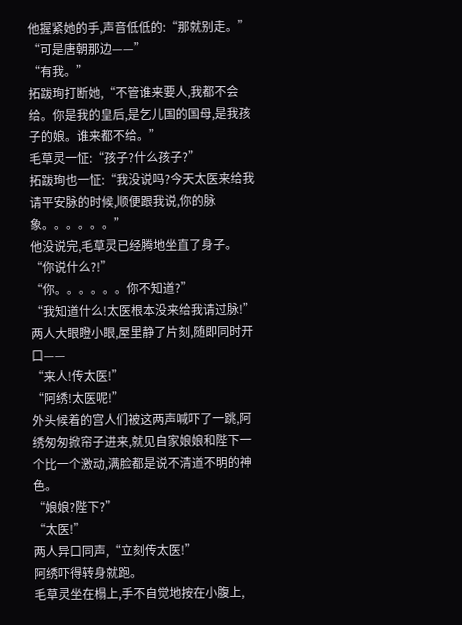他握紧她的手,声音低低的:“那就别走。”
“可是唐朝那边——”
“有我。”
拓跋珣打断她,“不管谁来要人,我都不会给。你是我的皇后,是乞儿国的国母,是我孩子的娘。谁来都不给。”
毛草灵一怔:“孩子?什么孩子?”
拓跋珣也一怔:“我没说吗?今天太医来给我请平安脉的时候,顺便跟我说,你的脉象。。。。。。”
他没说完,毛草灵已经腾地坐直了身子。
“你说什么?!”
“你。。。。。。你不知道?”
“我知道什么!太医根本没来给我请过脉!”
两人大眼瞪小眼,屋里静了片刻,随即同时开口——
“来人!传太医!”
“阿绣!太医呢!”
外头候着的宫人们被这两声喊吓了一跳,阿绣匆匆掀帘子进来,就见自家娘娘和陛下一个比一个激动,满脸都是说不清道不明的神色。
“娘娘?陛下?”
“太医!”
两人异口同声,“立刻传太医!”
阿绣吓得转身就跑。
毛草灵坐在榻上,手不自觉地按在小腹上,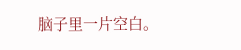脑子里一片空白。